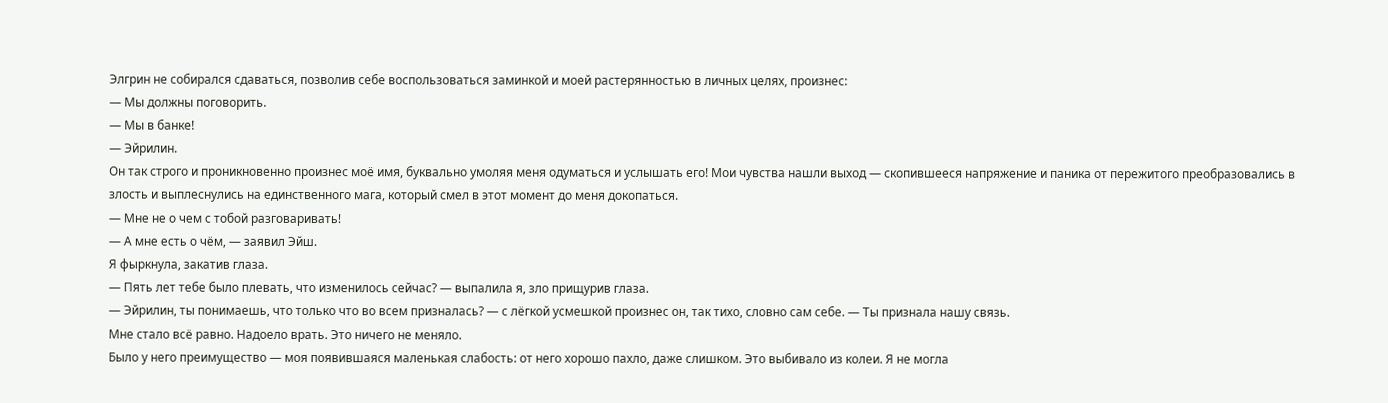Элгрин не собирался сдаваться, позволив себе воспользоваться заминкой и моей растерянностью в личных целях, произнес:
— Мы должны поговорить.
— Мы в банке!
— Эйрилин.
Он так строго и проникновенно произнес моё имя, буквально умоляя меня одуматься и услышать его! Мои чувства нашли выход — скопившееся напряжение и паника от пережитого преобразовались в злость и выплеснулись на единственного мага, который смел в этот момент до меня докопаться.
— Мне не о чем с тобой разговаривать!
— А мне есть о чём, — заявил Эйш.
Я фыркнула, закатив глаза.
— Пять лет тебе было плевать, что изменилось сейчас? — выпалила я, зло прищурив глаза.
— Эйрилин, ты понимаешь, что только что во всем призналась? — с лёгкой усмешкой произнес он, так тихо, словно сам себе. — Ты признала нашу связь.
Мне стало всё равно. Надоело врать. Это ничего не меняло.
Было у него преимущество — моя появившаяся маленькая слабость: от него хорошо пахло, даже слишком. Это выбивало из колеи. Я не могла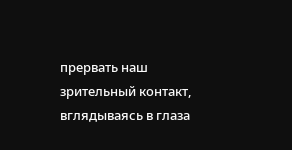прервать наш зрительный контакт, вглядываясь в глаза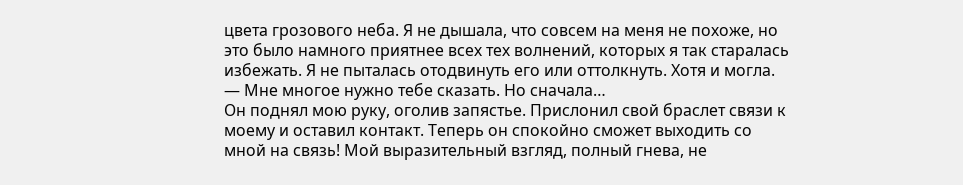цвета грозового неба. Я не дышала, что совсем на меня не похоже, но это было намного приятнее всех тех волнений, которых я так старалась избежать. Я не пыталась отодвинуть его или оттолкнуть. Хотя и могла.
— Мне многое нужно тебе сказать. Но сначала…
Он поднял мою руку, оголив запястье. Прислонил свой браслет связи к моему и оставил контакт. Теперь он спокойно сможет выходить со мной на связь! Мой выразительный взгляд, полный гнева, не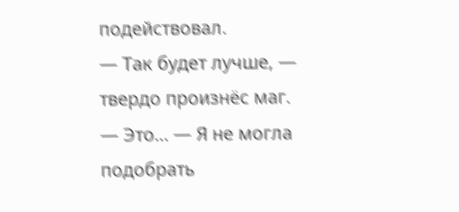подействовал.
— Так будет лучше, — твердо произнёс маг.
— Это… — Я не могла подобрать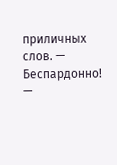приличных слов. — Беспардонно! —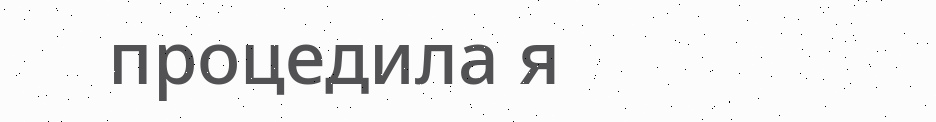процедила я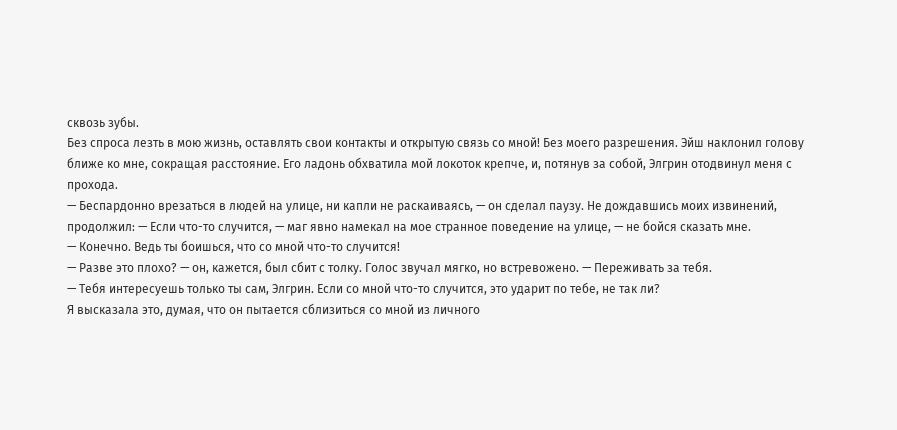сквозь зубы.
Без спроса лезть в мою жизнь, оставлять свои контакты и открытую связь со мной! Без моего разрешения. Эйш наклонил голову ближе ко мне, сокращая расстояние. Его ладонь обхватила мой локоток крепче, и, потянув за собой, Элгрин отодвинул меня с прохода.
— Беспардонно врезаться в людей на улице, ни капли не раскаиваясь, — он сделал паузу. Не дождавшись моих извинений, продолжил: — Если что-то случится, — маг явно намекал на мое странное поведение на улице, — не бойся сказать мне.
— Конечно. Ведь ты боишься, что со мной что-то случится!
— Разве это плохо? — он, кажется, был сбит с толку. Голос звучал мягко, но встревожено. — Переживать за тебя.
— Тебя интересуешь только ты сам, Элгрин. Если со мной что-то случится, это ударит по тебе, не так ли?
Я высказала это, думая, что он пытается сблизиться со мной из личного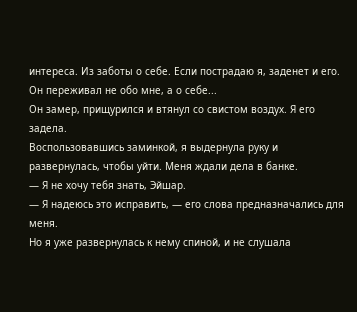интереса. Из заботы о себе. Если пострадаю я, заденет и его. Он переживал не обо мне, а о себе...
Он замер, прищурился и втянул со свистом воздух. Я его задела.
Воспользовавшись заминкой, я выдернула руку и развернулась, чтобы уйти. Меня ждали дела в банке.
— Я не хочу тебя знать, Эйшар.
— Я надеюсь это исправить, — его слова предназначались для меня.
Но я уже развернулась к нему спиной, и не слушала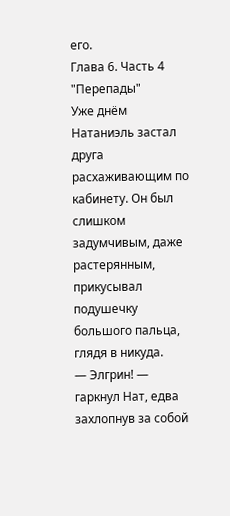его.
Глава 6. Часть 4 "Перепады"
Уже днём Натаниэль застал друга расхаживающим по кабинету. Он был слишком задумчивым, даже растерянным, прикусывал подушечку большого пальца, глядя в никуда.
— Элгрин! — гаркнул Нат, едва захлопнув за собой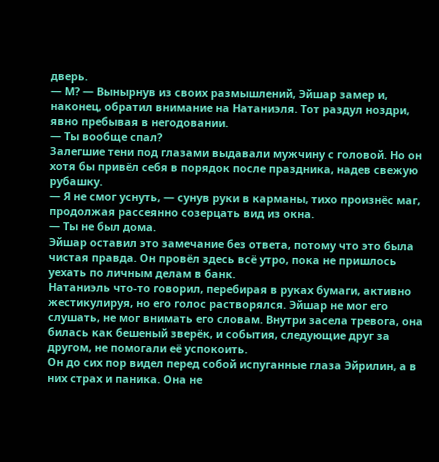дверь.
— М? — Вынырнув из своих размышлений, Эйшар замер и, наконец, обратил внимание на Натаниэля. Тот раздул ноздри, явно пребывая в негодовании.
— Ты вообще спал?
Залегшие тени под глазами выдавали мужчину с головой. Но он хотя бы привёл себя в порядок после праздника, надев свежую рубашку.
— Я не смог уснуть, — сунув руки в карманы, тихо произнёс маг, продолжая рассеянно созерцать вид из окна.
— Ты не был дома.
Эйшар оставил это замечание без ответа, потому что это была чистая правда. Он провёл здесь всё утро, пока не пришлось уехать по личным делам в банк.
Натаниэль что-то говорил, перебирая в руках бумаги, активно жестикулируя, но его голос растворялся. Эйшар не мог его слушать, не мог внимать его словам. Внутри засела тревога, она билась как бешеный зверёк, и события, следующие друг за другом, не помогали её успокоить.
Он до сих пор видел перед собой испуганные глаза Эйрилин, а в них страх и паника. Она не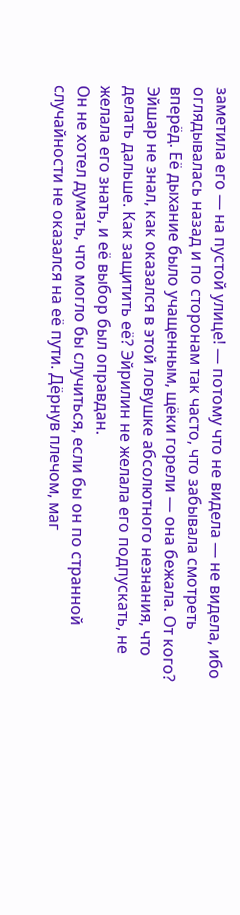заметила его — на пустой улице! — потому что не видела — не видела, ибо оглядывалась назад и по сторонам так часто, что забывала смотреть вперёд. Её дыхание было учащенным, щёки горели — она бежала. От кого?
Эйшар не знал, как оказался в этой ловушке абсолютного незнания, что делать дальше. Как защитить её? Эйрилин не желала его подпускать, не желала его знать, и её выбор был оправдан.
Он не хотел думать, что могло бы случиться, если бы он по странной случайности не оказался на её пути. Дёрнув плечом, маг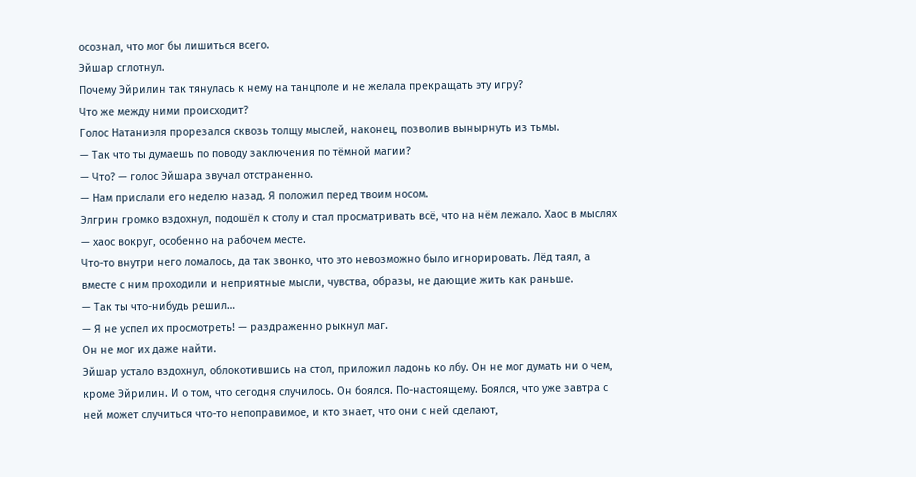осознал, что мог бы лишиться всего.
Эйшар сглотнул.
Почему Эйрилин так тянулась к нему на танцполе и не желала прекращать эту игру?
Что же между ними происходит?
Голос Натаниэля прорезался сквозь толщу мыслей, наконец, позволив вынырнуть из тьмы.
— Так что ты думаешь по поводу заключения по тёмной магии?
— Что? — голос Эйшара звучал отстраненно.
— Нам прислали его неделю назад. Я положил перед твоим носом.
Элгрин громко вздохнул, подошёл к столу и стал просматривать всё, что на нём лежало. Хаос в мыслях — хаос вокруг, особенно на рабочем месте.
Что-то внутри него ломалось, да так звонко, что это невозможно было игнорировать. Лёд таял, а вместе с ним проходили и неприятные мысли, чувства, образы, не дающие жить как раньше.
— Так ты что-нибудь решил…
— Я не успел их просмотреть! — раздраженно рыкнул маг.
Он не мог их даже найти.
Эйшар устало вздохнул, облокотившись на стол, приложил ладонь ко лбу. Он не мог думать ни о чем, кроме Эйрилин. И о том, что сегодня случилось. Он боялся. По-настоящему. Боялся, что уже завтра с ней может случиться что-то непоправимое, и кто знает, что они с ней сделают,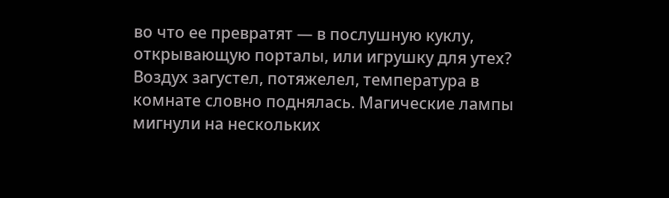во что ее превратят — в послушную куклу, открывающую порталы, или игрушку для утех?
Воздух загустел, потяжелел, температура в комнате словно поднялась. Магические лампы мигнули на нескольких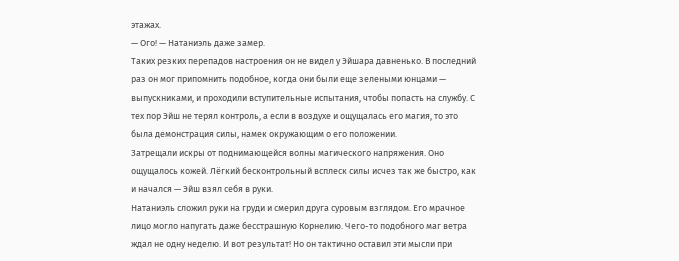этажах.
— Ого! — Натаниэль даже замер.
Таких резких перепадов настроения он не видел у Эйшара давненько. В последний раз он мог припомнить подобное, когда они были еще зелеными юнцами — выпускниками, и проходили вступительные испытания, чтобы попасть на службу. С тех пор Эйш не терял контроль, а если в воздухе и ощущалась его магия, то это была демонстрация силы, намек окружающим о его положении.
Затрещали искры от поднимающейся волны магического напряжения. Оно ощущалось кожей. Лёгкий бесконтрольный всплеск силы исчез так же быстро, как и начался — Эйш взял себя в руки.
Натаниэль сложил руки на груди и смерил друга суровым взглядом. Его мрачное лицо могло напугать даже бесстрашную Корнелию. Чего-то подобного маг ветра ждал не одну неделю. И вот результат! Но он тактично оставил эти мысли при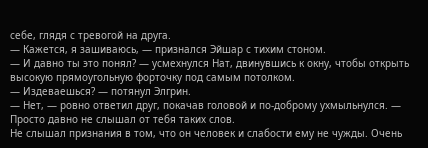себе, глядя с тревогой на друга.
— Кажется, я зашиваюсь, — признался Эйшар с тихим стоном.
— И давно ты это понял? — усмехнулся Нат, двинувшись к окну, чтобы открыть высокую прямоугольную форточку под самым потолком.
— Издеваешься? — потянул Элгрин.
— Нет, — ровно ответил друг, покачав головой и по-доброму ухмыльнулся. — Просто давно не слышал от тебя таких слов.
Не слышал признания в том, что он человек и слабости ему не чужды. Очень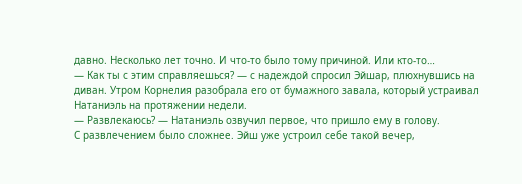давно. Несколько лет точно. И что-то было тому причиной. Или кто-то…
— Как ты с этим справляешься? — с надеждой спросил Эйшар, плюхнувшись на диван. Утром Корнелия разобрала его от бумажного завала, который устраивал Натаниэль на протяжении недели.
— Развлекаюсь? — Натаниэль озвучил первое, что пришло ему в голову.
С развлечением было сложнее. Эйш уже устроил себе такой вечер,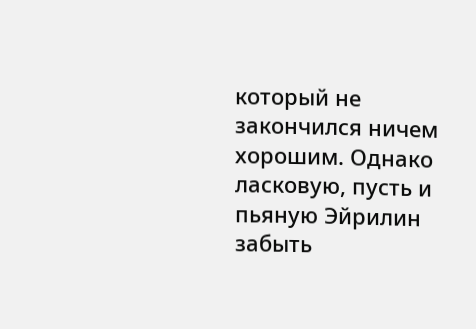который не закончился ничем хорошим. Однако ласковую, пусть и пьяную Эйрилин забыть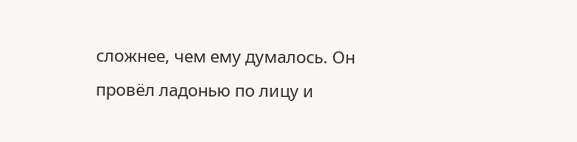сложнее, чем ему думалось. Он провёл ладонью по лицу и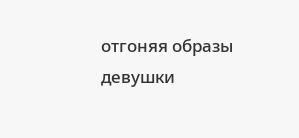отгоняя образы девушки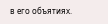в его объятиях.